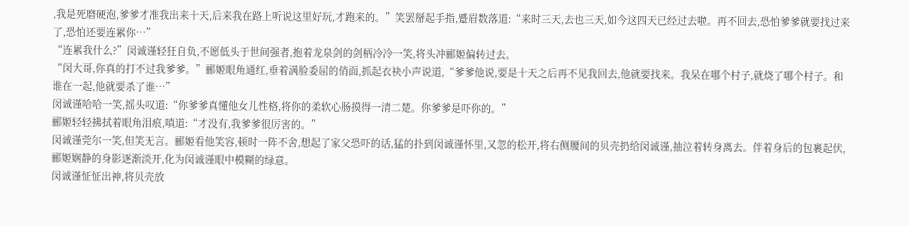,我是死磨硬泡,爹爹才准我出来十天,后来我在路上听说这里好玩,才跑来的。”笑罢掰起手指,蹙眉数落道:“来时三天,去也三天,如今这四天已经过去啦。再不回去,恐怕爹爹就要找过来了,恐怕还要连累你…”
“连累我什么?”闵诚谨轻狂自负,不愿低头于世间强者,抱着龙泉剑的剑柄冷冷一笑,将头冲郦姬偏转过去。
“闵大哥,你真的打不过我爹爹。”郦姬眼角通红,垂着满脸委屈的俏面,抓起衣袂小声说道,“爹爹他说,要是十天之后再不见我回去,他就要找来。我呆在哪个村子,就烧了哪个村子。和谁在一起,他就要杀了谁…”
闵诚谨哈哈一笑,摇头叹道:“你爹爹真懂他女儿性格,将你的柔软心肠摸得一清二楚。你爹爹是吓你的。”
郦姬轻轻拂拭着眼角泪痕,嗔道:“才没有,我爹爹很厉害的。”
闵诚谨莞尔一笑,但笑无言。郦姬看他笑容,顿时一阵不舍,想起了家父恐吓的话,猛的扑到闵诚谨怀里,又忽的松开,将右侧腰间的贝壳扔给闵诚谨,抽泣着转身离去。伴着身后的包裹起伏,郦姬娴静的身影逐渐淡开,化为闵诚谨眼中模糊的绿意。
闵诚谨怔怔出神,将贝壳放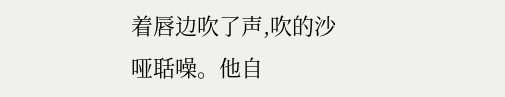着唇边吹了声,吹的沙哑聒噪。他自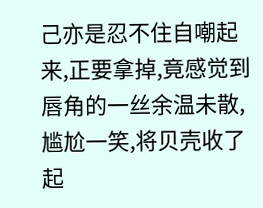己亦是忍不住自嘲起来,正要拿掉,竟感觉到唇角的一丝余温未散,尴尬一笑,将贝壳收了起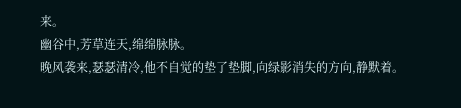来。
幽谷中,芳草连天,绵绵脉脉。
晚风袭来,瑟瑟清冷,他不自觉的垫了垫脚,向绿影消失的方向,静默着。